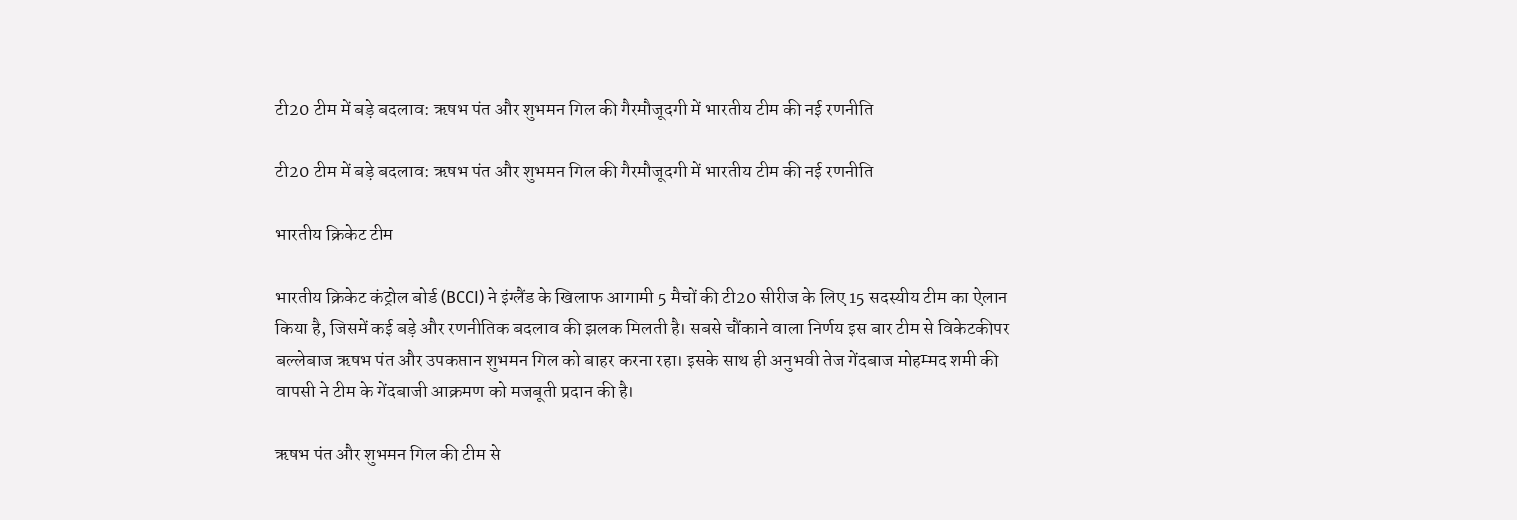टी20 टीम में बड़े बदलाव: ऋषभ पंत और शुभमन गिल की गैरमौजूदगी में भारतीय टीम की नई रणनीति

टी20 टीम में बड़े बदलाव: ऋषभ पंत और शुभमन गिल की गैरमौजूदगी में भारतीय टीम की नई रणनीति

भारतीय क्रिकेट टीम

भारतीय क्रिकेट कंट्रोल बोर्ड (BCCI) ने इंग्लैंड के खिलाफ आगामी 5 मैचों की टी20 सीरीज के लिए 15 सदस्यीय टीम का ऐलान किया है, जिसमें कई बड़े और रणनीतिक बदलाव की झलक मिलती है। सबसे चौंकाने वाला निर्णय इस बार टीम से विकेटकीपर बल्लेबाज ऋषभ पंत और उपकप्तान शुभमन गिल को बाहर करना रहा। इसके साथ ही अनुभवी तेज गेंदबाज मोहम्मद शमी की वापसी ने टीम के गेंदबाजी आक्रमण को मजबूती प्रदान की है।

ऋषभ पंत और शुभमन गिल की टीम से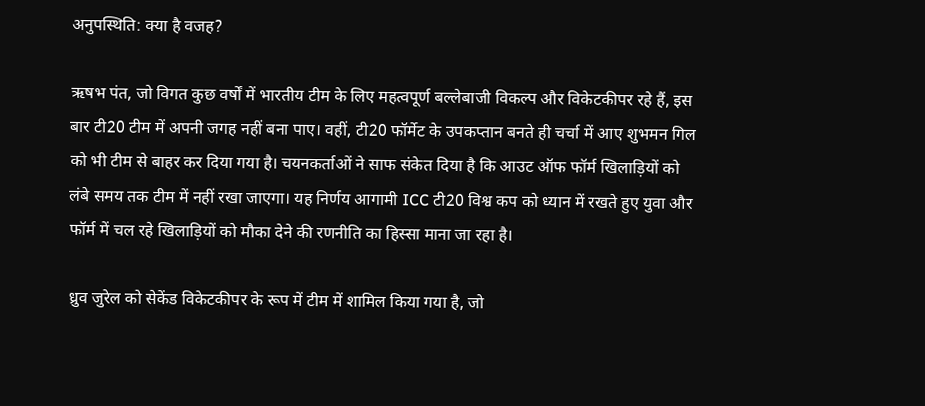अनुपस्थिति: क्या है वजह?

ऋषभ पंत, जो विगत कुछ वर्षों में भारतीय टीम के लिए महत्वपूर्ण बल्लेबाजी विकल्प और विकेटकीपर रहे हैं, इस बार टी20 टीम में अपनी जगह नहीं बना पाए। वहीं, टी20 फॉर्मेट के उपकप्तान बनते ही चर्चा में आए शुभमन गिल को भी टीम से बाहर कर दिया गया है। चयनकर्ताओं ने साफ संकेत दिया है कि आउट ऑफ फॉर्म खिलाड़ियों को लंबे समय तक टीम में नहीं रखा जाएगा। यह निर्णय आगामी ICC टी20 विश्व कप को ध्यान में रखते हुए युवा और फॉर्म में चल रहे खिलाड़ियों को मौका देने की रणनीति का हिस्सा माना जा रहा है।

ध्रुव जुरेल को सेकेंड विकेटकीपर के रूप में टीम में शामिल किया गया है, जो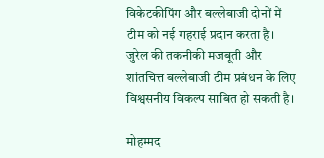विकेटकीपिंग और बल्लेबाजी दोनों में टीम को नई गहराई प्रदान करता है। जुरेल की तकनीकी मजबूती और शांतचित्त बल्लेबाजी टीम प्रबंधन के लिए विश्वसनीय विकल्प साबित हो सकती है।

मोहम्मद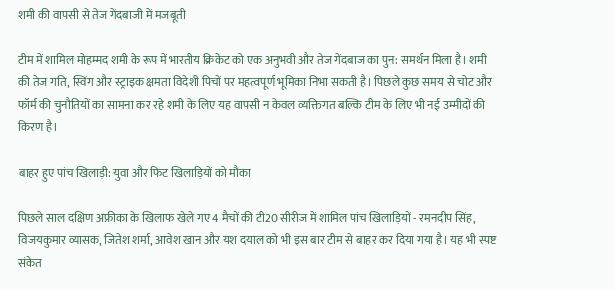शमी की वापसी से तेज गेंदबाजी में मजबूती

टीम में शामिल मोहम्मद शमी के रूप में भारतीय क्रिकेट को एक अनुभवी और तेज गेंदबाज का पुन: समर्थन मिला है। शमी की तेज गति, स्विंग और स्ट्राइक क्षमता विदेशी पिचों पर महत्वपूर्ण भूमिका निभा सकती है। पिछले कुछ समय से चोट और फॉर्म की चुनौतियों का सामना कर रहे शमी के लिए यह वापसी न केवल व्यक्तिगत बल्कि टीम के लिए भी नई उम्मीदों की किरण है।

बाहर हुए पांच खिलाड़ी: युवा और फिट खिलाड़ियों को मौका

पिछले साल दक्षिण अफ्रीका के खिलाफ खेले गए 4 मैचों की टी20 सीरीज में शामिल पांच खिलाड़ियों - रमनदीप सिंह, विजयकुमार व्यासक, जितेश शर्मा, आवेश खान और यश दयाल को भी इस बार टीम से बाहर कर दिया गया है। यह भी स्पष्ट संकेत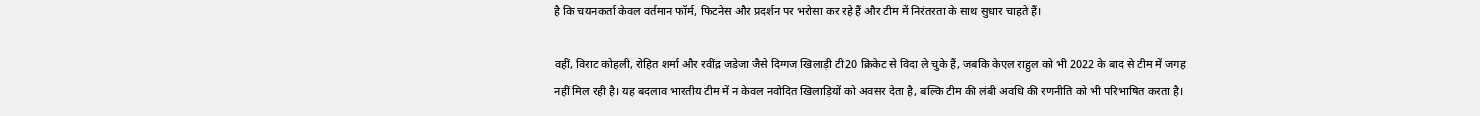है कि चयनकर्ता केवल वर्तमान फॉर्म, फिटनेस और प्रदर्शन पर भरोसा कर रहे हैं और टीम में निरंतरता के साथ सुधार चाहते हैं।

वहीं, विराट कोहली, रोहित शर्मा और रवींद्र जडेजा जैसे दिग्गज खिलाड़ी टी20 क्रिकेट से विदा ले चुके हैं, जबकि केएल राहुल को भी 2022 के बाद से टीम में जगह नहीं मिल रही है। यह बदलाव भारतीय टीम में न केवल नवोदित खिलाड़ियों को अवसर देता है, बल्कि टीम की लंबी अवधि की रणनीति को भी परिभाषित करता है।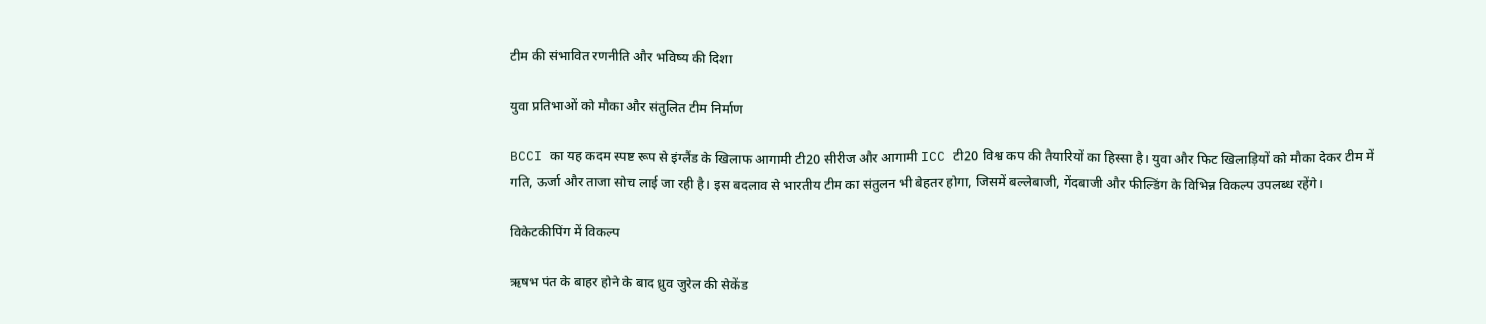टीम की संभावित रणनीति और भविष्य की दिशा

युवा प्रतिभाओं को मौका और संतुलित टीम निर्माण

BCCI का यह कदम स्पष्ट रूप से इंग्लैंड के खिलाफ आगामी टी20 सीरीज और आगामी ICC टी20 विश्व कप की तैयारियों का हिस्सा है। युवा और फिट खिलाड़ियों को मौका देकर टीम में गति, ऊर्जा और ताजा सोच लाई जा रही है। इस बदलाव से भारतीय टीम का संतुलन भी बेहतर होगा, जिसमें बल्लेबाजी, गेंदबाजी और फील्डिंग के विभिन्न विकल्प उपलब्ध रहेंगे।

विकेटकीपिंग में विकल्प

ऋषभ पंत के बाहर होने के बाद ध्रुव जुरेल की सेकेंड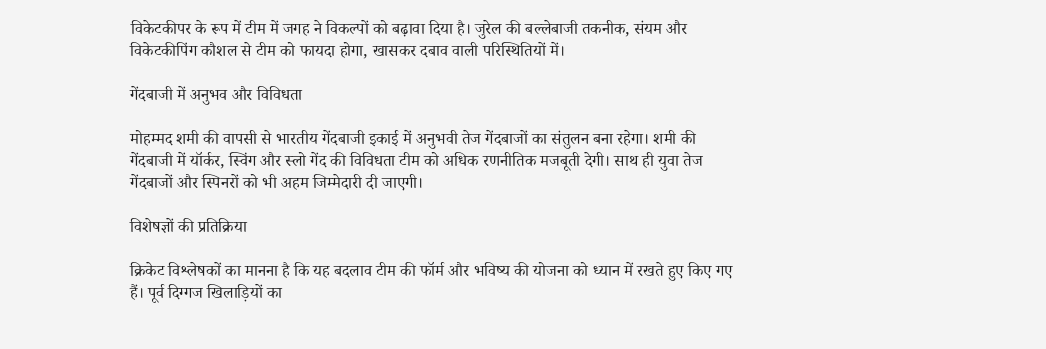विकेटकीपर के रूप में टीम में जगह ने विकल्पों को बढ़ावा दिया है। जुरेल की बल्लेबाजी तकनीक, संयम और विकेटकीपिंग कौशल से टीम को फायदा होगा, खासकर दबाव वाली परिस्थितियों में।

गेंदबाजी में अनुभव और विविधता

मोहम्मद शमी की वापसी से भारतीय गेंदबाजी इकाई में अनुभवी तेज गेंदबाजों का संतुलन बना रहेगा। शमी की गेंदबाजी में यॉर्कर, स्विंग और स्लो गेंद की विविधता टीम को अधिक रणनीतिक मजबूती देगी। साथ ही युवा तेज गेंदबाजों और स्पिनरों को भी अहम जिम्मेदारी दी जाएगी।

विशेषज्ञों की प्रतिक्रिया

क्रिकेट विश्लेषकों का मानना है कि यह बदलाव टीम की फॉर्म और भविष्य की योजना को ध्यान में रखते हुए किए गए हैं। पूर्व दिग्गज खिलाड़ियों का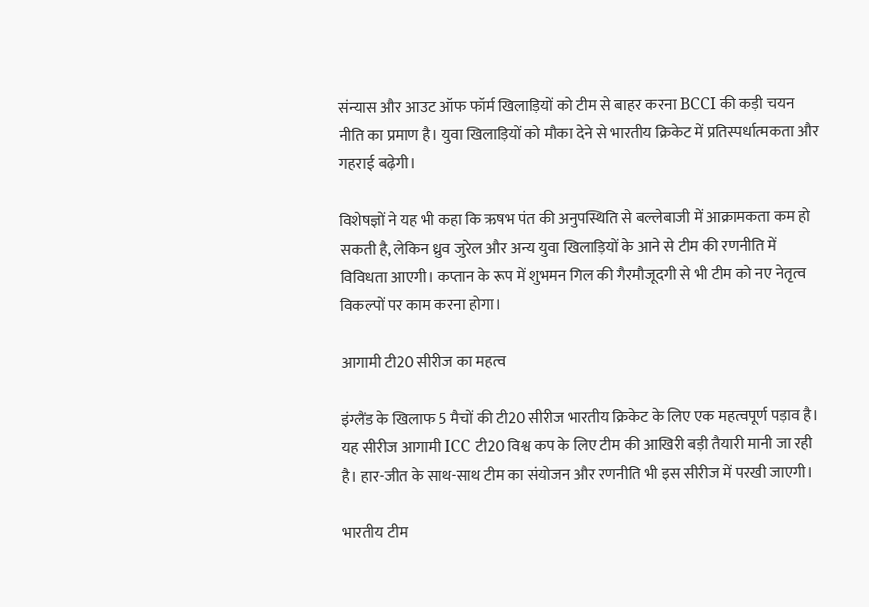संन्यास और आउट ऑफ फॉर्म खिलाड़ियों को टीम से बाहर करना BCCI की कड़ी चयन नीति का प्रमाण है। युवा खिलाड़ियों को मौका देने से भारतीय क्रिकेट में प्रतिस्पर्धात्मकता और गहराई बढ़ेगी।

विशेषज्ञों ने यह भी कहा कि ऋषभ पंत की अनुपस्थिति से बल्लेबाजी में आक्रामकता कम हो सकती है, लेकिन ध्रुव जुरेल और अन्य युवा खिलाड़ियों के आने से टीम की रणनीति में विविधता आएगी। कप्तान के रूप में शुभमन गिल की गैरमौजूदगी से भी टीम को नए नेतृत्व विकल्पों पर काम करना होगा।

आगामी टी20 सीरीज का महत्व

इंग्लैंड के खिलाफ 5 मैचों की टी20 सीरीज भारतीय क्रिकेट के लिए एक महत्वपूर्ण पड़ाव है। यह सीरीज आगामी ICC टी20 विश्व कप के लिए टीम की आखिरी बड़ी तैयारी मानी जा रही है। हार-जीत के साथ-साथ टीम का संयोजन और रणनीति भी इस सीरीज में परखी जाएगी।

भारतीय टीम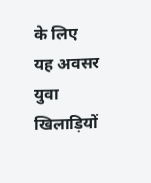के लिए यह अवसर युवा खिलाड़ियों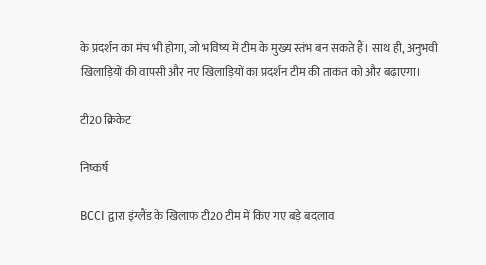के प्रदर्शन का मंच भी होगा, जो भविष्य में टीम के मुख्य स्तंभ बन सकते हैं। साथ ही, अनुभवी खिलाड़ियों की वापसी और नए खिलाड़ियों का प्रदर्शन टीम की ताकत को और बढ़ाएगा।

टी20 क्रिकेट

निष्कर्ष

BCCI द्वारा इंग्लैंड के खिलाफ टी20 टीम में किए गए बड़े बदलाव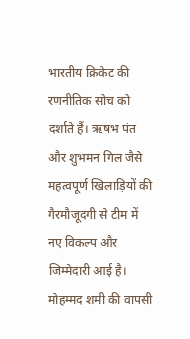भारतीय क्रिकेट की रणनीतिक सोच को दर्शाते हैं। ऋषभ पंत और शुभमन गिल जैसे महत्वपूर्ण खिलाड़ियों की गैरमौजूदगी से टीम में नए विकल्प और जिम्मेदारी आई है। मोहम्मद शमी की वापसी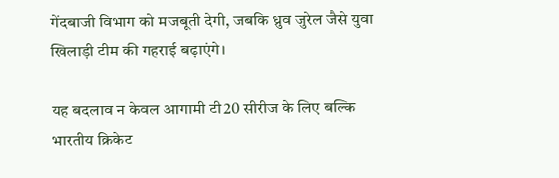गेंदबाजी विभाग को मजबूती देगी, जबकि ध्रुव जुरेल जैसे युवा खिलाड़ी टीम की गहराई बढ़ाएंगे।

यह बदलाव न केवल आगामी टी20 सीरीज के लिए बल्कि भारतीय क्रिकेट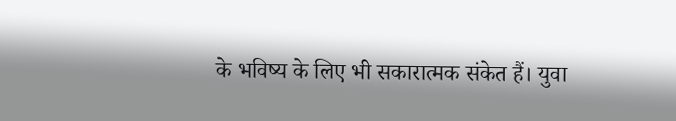के भविष्य के लिए भी सकारात्मक संकेत हैं। युवा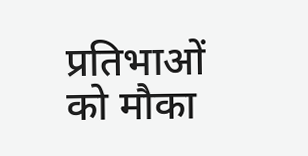प्रतिभाओं को मौका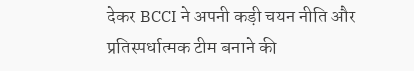देकर BCCI ने अपनी कड़ी चयन नीति और प्रतिस्पर्धात्मक टीम बनाने की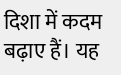दिशा में कदम बढ़ाए हैं। यह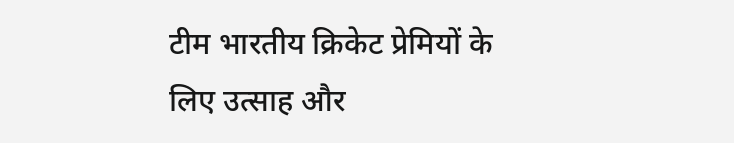टीम भारतीय क्रिकेट प्रेमियों के लिए उत्साह और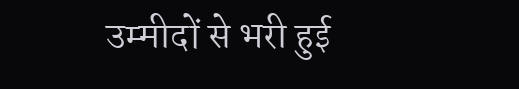उम्मीदों से भरी हुई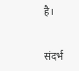है।


संदर्भ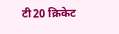टी20 क्रिकेट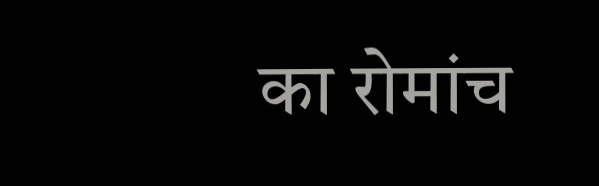का रोमांच